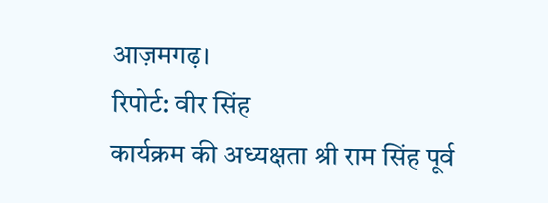आज़मगढ़।
रिपोर्ट: वीर सिंह
कार्यक्रम की अध्यक्षता श्री राम सिंह पूर्व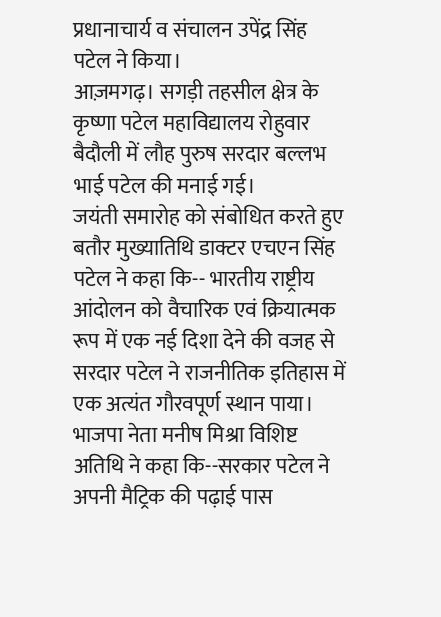प्रधानाचार्य व संचालन उपेंद्र सिंह पटेल ने किया।
आज़मगढ़। सगड़ी तहसील क्षेत्र के कृष्णा पटेल महाविद्यालय रोहुवार बैदौली में लौह पुरुष सरदार बल्लभ भाई पटेल की मनाई गई।
जयंती समारोह को संबोधित करते हुए बतौर मुख्यातिथि डाक्टर एचएन सिंह पटेल ने कहा कि-- भारतीय राष्ट्रीय आंदोलन को वैचारिक एवं क्रियात्मक रूप में एक नई दिशा देने की वजह से सरदार पटेल ने राजनीतिक इतिहास में एक अत्यंत गौरवपूर्ण स्थान पाया।
भाजपा नेता मनीष मिश्रा विशिष्ट अतिथि ने कहा कि--सरकार पटेल ने अपनी मैट्रिक की पढ़ाई पास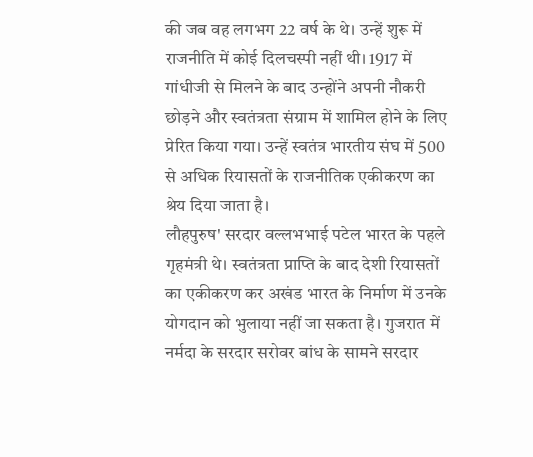की जब वह लगभग 22 वर्ष के थे। उन्हें शुरू में राजनीति में कोई दिलचस्पी नहीं थी। 1917 में गांधीजी से मिलने के बाद उन्होंने अपनी नौकरी छोड़ने और स्वतंत्रता संग्राम में शामिल होने के लिए प्रेरित किया गया। उन्हें स्वतंत्र भारतीय संघ में 500 से अधिक रियासतों के राजनीतिक एकीकरण का श्रेय दिया जाता है।
लौहपुरुष' सरदार वल्लभभाई पटेल भारत के पहले गृहमंत्री थे। स्वतंत्रता प्राप्ति के बाद देशी रियासतों का एकीकरण कर अखंड भारत के निर्माण में उनके योगदान को भुलाया नहीं जा सकता है। गुजरात में नर्मदा के सरदार सरोवर बांध के सामने सरदार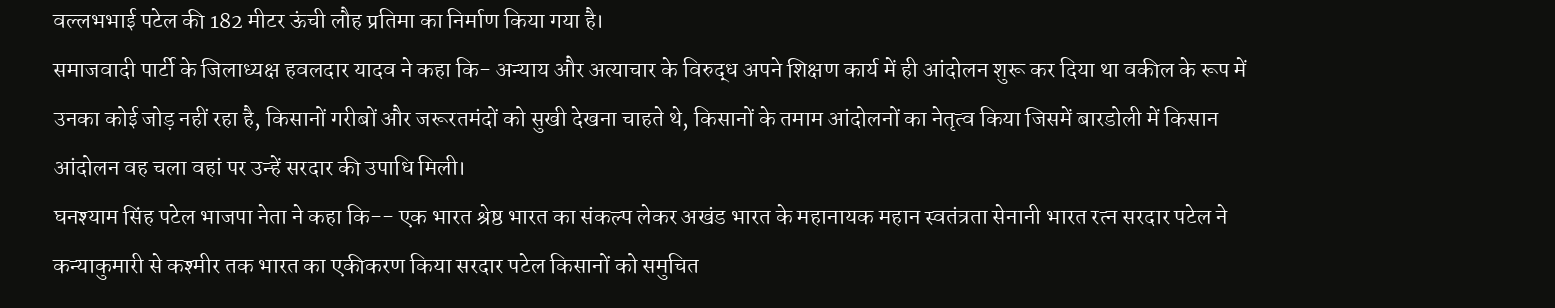वल्लभभाई पटेल की 182 मीटर ऊंची लौह प्रतिमा का निर्माण किया गया है।
समाजवादी पार्टी के जिलाध्यक्ष हवलदार यादव ने कहा कि- अन्याय और अत्याचार के विरुद्ध अपने शिक्षण कार्य में ही आंदोलन शुरू कर दिया था वकील के रूप में उनका कोई जोड़ नहीं रहा है, किसानों गरीबों और जरूरतमंदों को सुखी देखना चाहते थे, किसानों के तमाम आंदोलनों का नेतृत्व किया जिसमें बारडोली में किसान आंदोलन वह चला वहां पर उन्हें सरदार की उपाधि मिली।
घनश्याम सिंह पटेल भाजपा नेता ने कहा कि-- एक भारत श्रेष्ठ भारत का संकल्प लेकर अखंड भारत के महानायक महान स्वतंत्रता सेनानी भारत रत्न सरदार पटेल ने कन्याकुमारी से कश्मीर तक भारत का एकीकरण किया सरदार पटेल किसानों को समुचित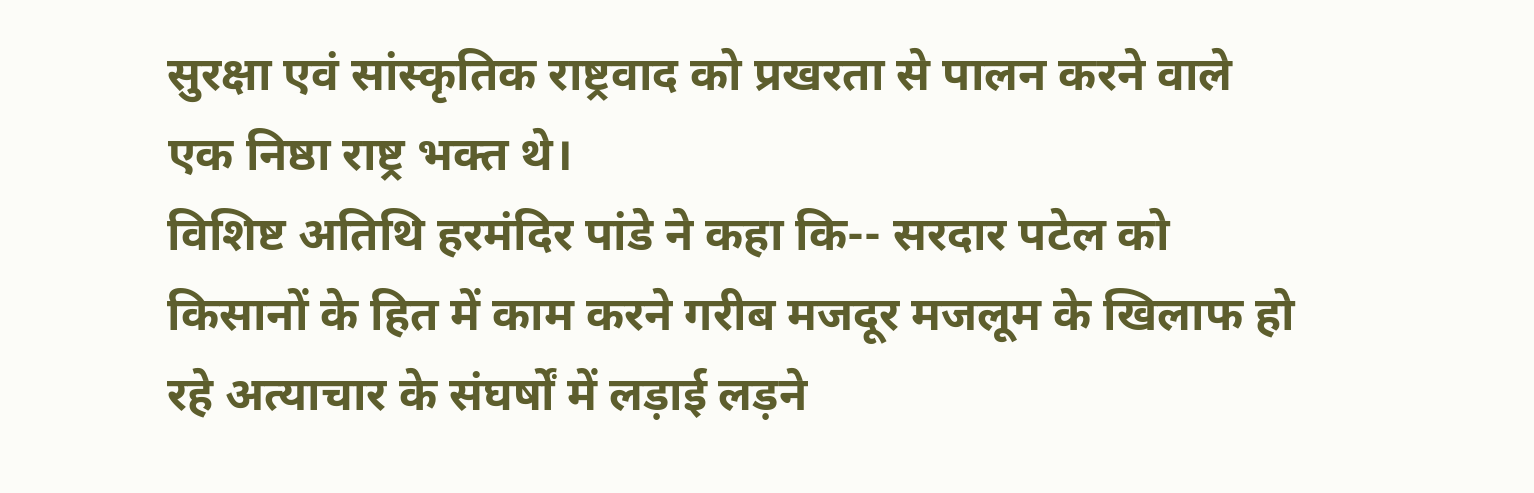सुरक्षा एवं सांस्कृतिक राष्ट्रवाद को प्रखरता से पालन करने वाले एक निष्ठा राष्ट्र भक्त थे।
विशिष्ट अतिथि हरमंदिर पांडे ने कहा कि-- सरदार पटेल को किसानों के हित में काम करने गरीब मजदूर मजलूम के खिलाफ हो रहे अत्याचार के संघर्षों में लड़ाई लड़ने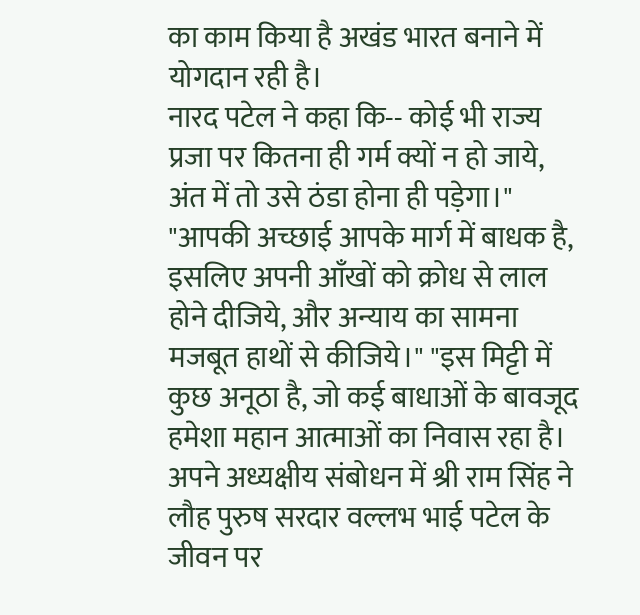का काम किया है अखंड भारत बनाने में योगदान रही है।
नारद पटेल ने कहा कि-- कोई भी राज्य प्रजा पर कितना ही गर्म क्यों न हो जाये, अंत में तो उसे ठंडा होना ही पड़ेगा।" "आपकी अच्छाई आपके मार्ग में बाधक है, इसलिए अपनी आँखों को क्रोध से लाल होने दीजिये, और अन्याय का सामना मजबूत हाथों से कीजिये।" "इस मिट्टी में कुछ अनूठा है, जो कई बाधाओं के बावजूद हमेशा महान आत्माओं का निवास रहा है।
अपने अध्यक्षीय संबोधन में श्री राम सिंह ने लौह पुरुष सरदार वल्लभ भाई पटेल के जीवन पर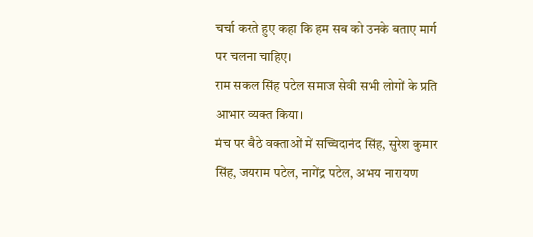चर्चा करते हुए कहा कि हम सब को उनके बताए मार्ग पर चलना चाहिए।
राम सकल सिंह पटेल समाज सेवी सभी लोगों के प्रति आभार व्यक्त किया।
मंच पर बैठे वक्ताओं में सच्चिदानंद सिंह, सुरेश कुमार सिंह, जयराम पटेल, नागेंद्र पटेल, अभय नारायण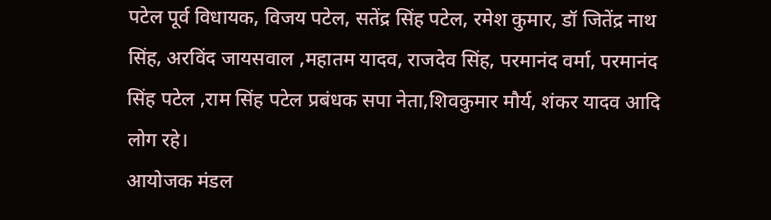पटेल पूर्व विधायक, विजय पटेल, सतेंद्र सिंह पटेल, रमेश कुमार, डॉ जितेंद्र नाथ सिंह, अरविंद जायसवाल ,महातम यादव, राजदेव सिंह, परमानंद वर्मा, परमानंद सिंह पटेल ,राम सिंह पटेल प्रबंधक सपा नेता,शिवकुमार मौर्य, शंकर यादव आदि लोग रहे।
आयोजक मंडल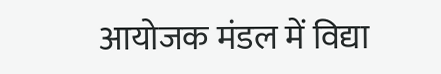आयोजक मंडल में विद्या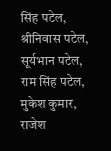सिंह पटेल, श्रीनिवास पटेल, सूर्यभान पटेल, राम सिंह पटेल, मुकेश कुमार, राजेश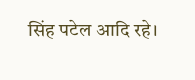सिंह पटेल आदि रहे।